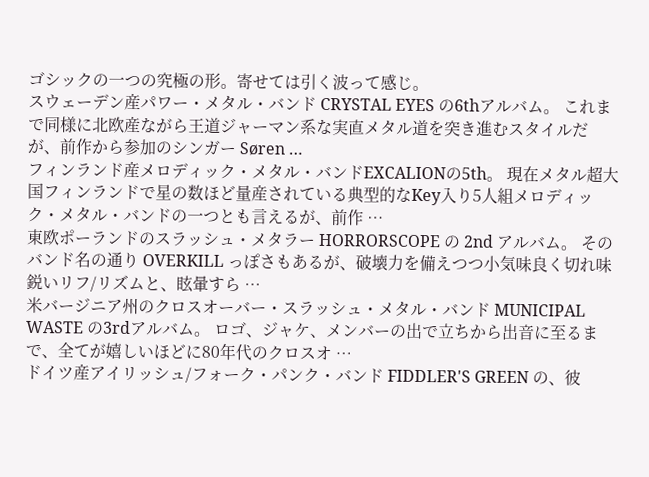ゴシックの一つの究極の形。寄せては引く波って感じ。
スウェーデン産パワー・メタル・バンド CRYSTAL EYES の6thアルバム。 これまで同様に北欧産ながら王道ジャーマン系な実直メタル道を突き進むスタイルだが、前作から参加のシンガー Søren …
フィンランド産メロディック・メタル・バンドEXCALIONの5th。 現在メタル超大国フィンランドで星の数ほど量産されている典型的なKey入り5人組メロディック・メタル・バンドの一つとも言えるが、前作 …
東欧ポーランドのスラッシュ・メタラー HORRORSCOPE の 2nd アルバム。 そのバンド名の通り OVERKILL っぽさもあるが、破壊力を備えつつ小気味良く切れ味鋭いリフ/リズムと、眩暈すら …
米バージニア州のクロスオーバー・スラッシュ・メタル・バンド MUNICIPAL WASTE の3rdアルバム。 ロゴ、ジャケ、メンバーの出で立ちから出音に至るまで、全てが嬉しいほどに80年代のクロスオ …
ドイツ産アイリッシュ/フォーク・パンク・バンド FIDDLER'S GREEN の、彼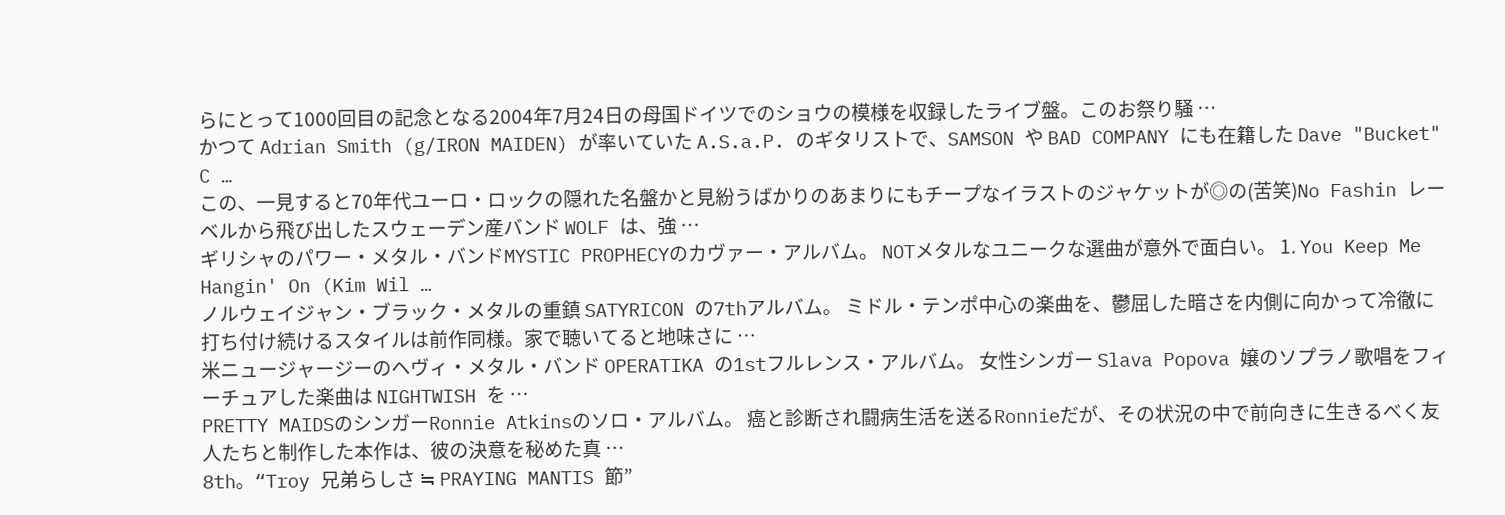らにとって1000回目の記念となる2004年7月24日の母国ドイツでのショウの模様を収録したライブ盤。このお祭り騒 …
かつて Adrian Smith (g/IRON MAIDEN) が率いていた A.S.a.P. のギタリストで、SAMSON や BAD COMPANY にも在籍した Dave "Bucket" C …
この、一見すると70年代ユーロ・ロックの隠れた名盤かと見紛うばかりのあまりにもチープなイラストのジャケットが◎の(苦笑)No Fashin レーベルから飛び出したスウェーデン産バンド WOLF は、強 …
ギリシャのパワー・メタル・バンドMYSTIC PROPHECYのカヴァー・アルバム。 NOTメタルなユニークな選曲が意外で面白い。 1. You Keep Me Hangin' On (Kim Wil …
ノルウェイジャン・ブラック・メタルの重鎮 SATYRICON の7thアルバム。 ミドル・テンポ中心の楽曲を、鬱屈した暗さを内側に向かって冷徹に打ち付け続けるスタイルは前作同様。家で聴いてると地味さに …
米ニュージャージーのヘヴィ・メタル・バンド OPERATIKA の1stフルレンス・アルバム。 女性シンガー Slava Popova 嬢のソプラノ歌唱をフィーチュアした楽曲は NIGHTWISH を …
PRETTY MAIDSのシンガーRonnie Atkinsのソロ・アルバム。 癌と診断され闘病生活を送るRonnieだが、その状況の中で前向きに生きるべく友人たちと制作した本作は、彼の決意を秘めた真 …
8th。“Troy 兄弟らしさ ≒ PRAYING MANTIS 節”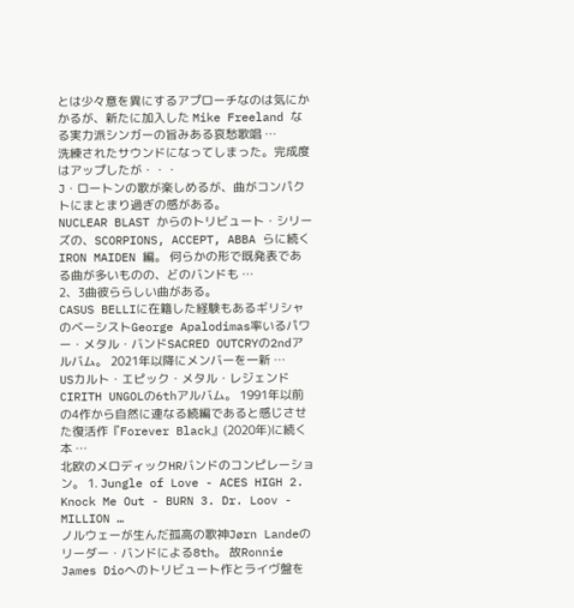とは少々意を異にするアプローチなのは気にかかるが、新たに加入した Mike Freeland なる実力派シンガーの旨みある哀愁歌唱 …
洗練されたサウンドになってしまった。完成度はアップしたが・・・
J・ロートンの歌が楽しめるが、曲がコンパクトにまとまり過ぎの感がある。
NUCLEAR BLAST からのトリビュート・シリーズの、SCORPIONS, ACCEPT, ABBA らに続く IRON MAIDEN 編。 何らかの形で既発表である曲が多いものの、どのバンドも …
2、3曲彼ららしい曲がある。
CASUS BELLIに在籍した経験もあるギリシャのベーシストGeorge Apalodimas率いるパワー・メタル・バンドSACRED OUTCRYの2ndアルバム。 2021年以降にメンバーを一新 …
USカルト・エピック・メタル・レジェンドCIRITH UNGOLの6thアルバム。 1991年以前の4作から自然に連なる続編であると感じさせた復活作『Forever Black』(2020年)に続く本 …
北欧のメロディックHRバンドのコンピレーション。 1. Jungle of Love - ACES HIGH 2. Knock Me Out - BURN 3. Dr. Loov - MILLION …
ノルウェーが生んだ孤高の歌神Jørn Landeのリーダー・バンドによる8th。 故Ronnie James Dioへのトリビュート作とライヴ盤を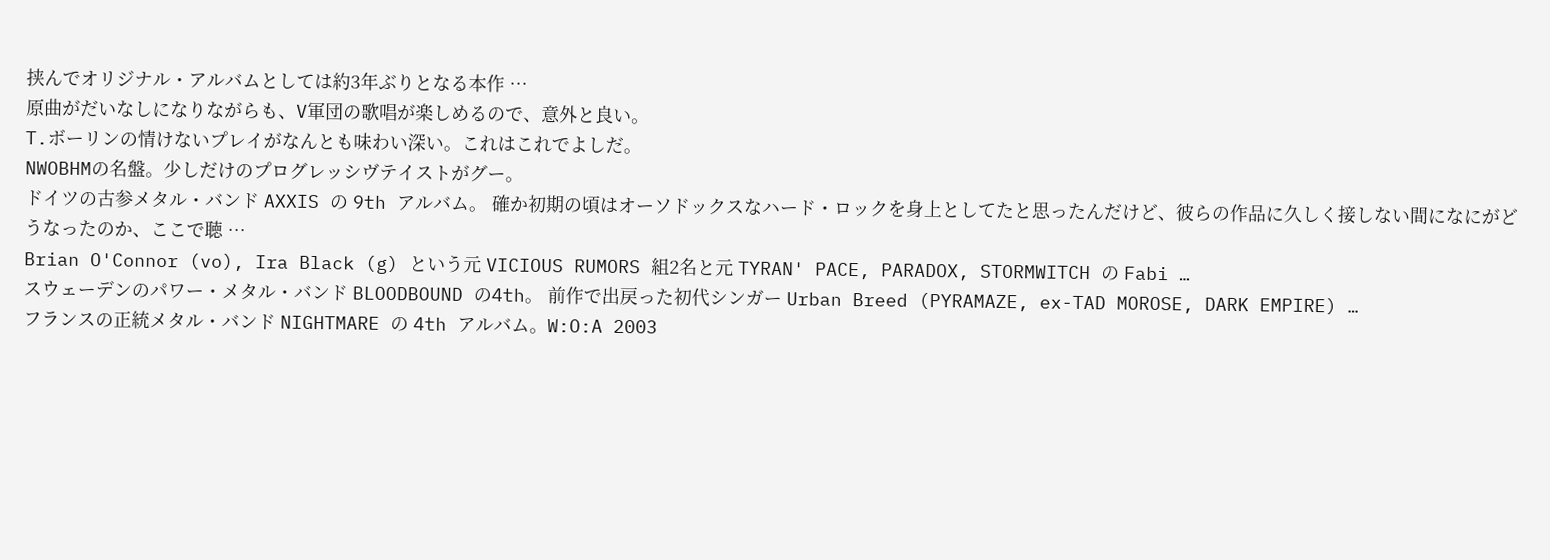挟んでオリジナル・アルバムとしては約3年ぶりとなる本作 …
原曲がだいなしになりながらも、V軍団の歌唱が楽しめるので、意外と良い。
T.ボーリンの情けないプレイがなんとも味わい深い。これはこれでよしだ。
NWOBHMの名盤。少しだけのプログレッシヴテイストがグー。
ドイツの古参メタル・バンド AXXIS の 9th アルバム。 確か初期の頃はオーソドックスなハード・ロックを身上としてたと思ったんだけど、彼らの作品に久しく接しない間になにがどうなったのか、ここで聴 …
Brian O'Connor (vo), Ira Black (g) という元 VICIOUS RUMORS 組2名と元 TYRAN' PACE, PARADOX, STORMWITCH の Fabi …
スウェーデンのパワー・メタル・バンド BLOODBOUND の4th。 前作で出戻った初代シンガー Urban Breed (PYRAMAZE, ex-TAD MOROSE, DARK EMPIRE) …
フランスの正統メタル・バンド NIGHTMARE の 4th アルバム。W:O:A 2003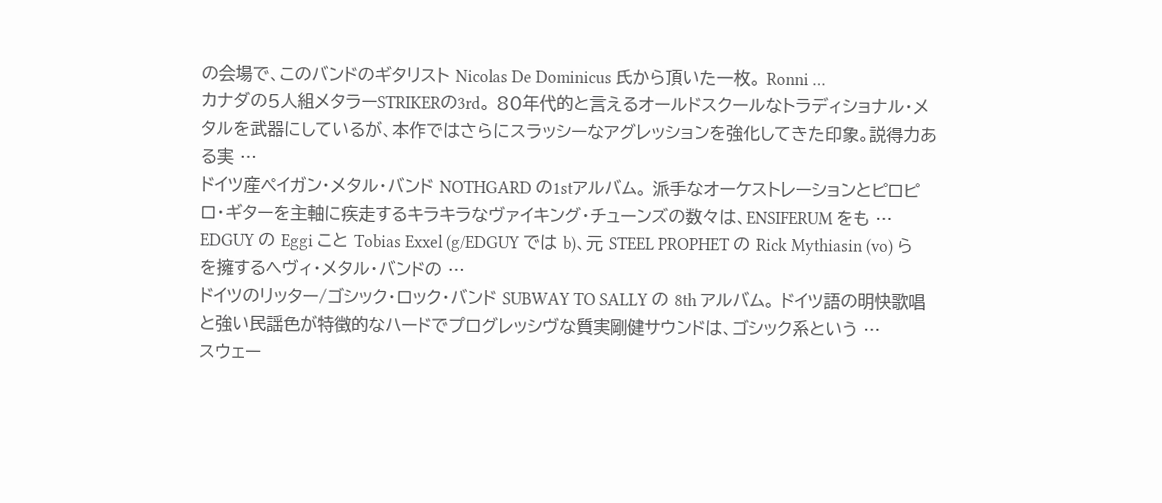の会場で、このバンドのギタリスト Nicolas De Dominicus 氏から頂いた一枚。 Ronni …
カナダの5人組メタラーSTRIKERの3rd。 80年代的と言えるオールドスクールなトラディショナル・メタルを武器にしているが、本作ではさらにスラッシーなアグレッションを強化してきた印象。説得力ある実 …
ドイツ産ペイガン・メタル・バンド NOTHGARD の1stアルバム。 派手なオーケストレーションとピロピロ・ギターを主軸に疾走するキラキラなヴァイキング・チューンズの数々は、ENSIFERUM をも …
EDGUY の Eggi こと Tobias Exxel (g/EDGUY では b)、元 STEEL PROPHET の Rick Mythiasin (vo) らを擁するヘヴィ・メタル・バンドの …
ドイツのリッター/ゴシック・ロック・バンド SUBWAY TO SALLY の 8th アルバム。 ドイツ語の明快歌唱と強い民謡色が特徴的なハードでプログレッシヴな質実剛健サウンドは、ゴシック系という …
スウェー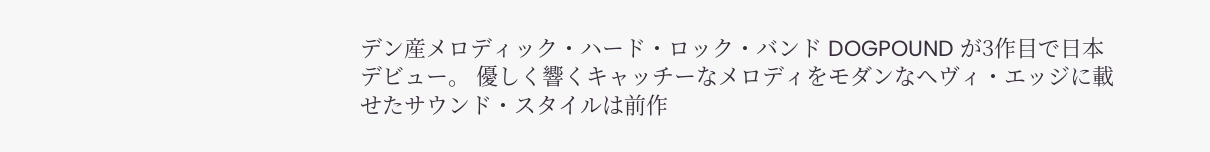デン産メロディック・ハード・ロック・バンド DOGPOUND が3作目で日本デビュー。 優しく響くキャッチーなメロディをモダンなヘヴィ・エッジに載せたサウンド・スタイルは前作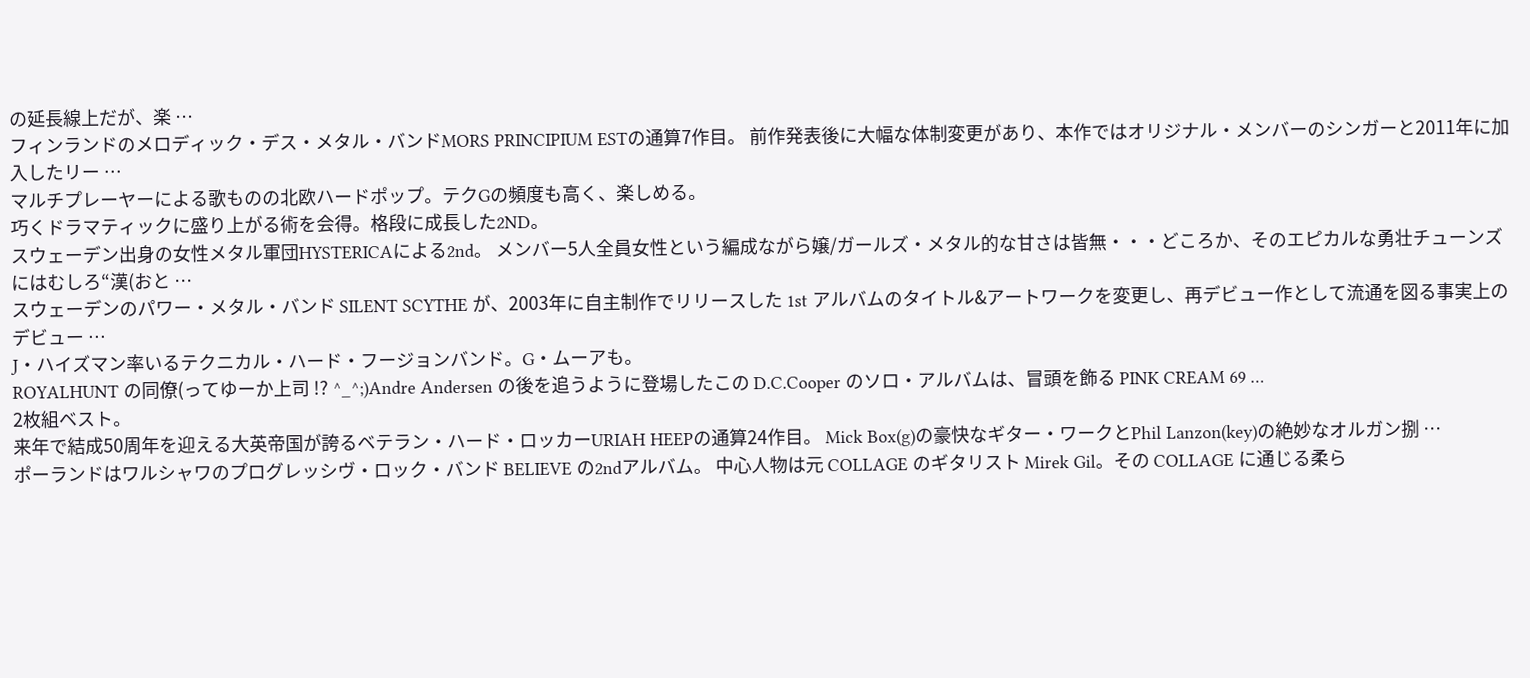の延長線上だが、楽 …
フィンランドのメロディック・デス・メタル・バンドMORS PRINCIPIUM ESTの通算7作目。 前作発表後に大幅な体制変更があり、本作ではオリジナル・メンバーのシンガーと2011年に加入したリー …
マルチプレーヤーによる歌ものの北欧ハードポップ。テクGの頻度も高く、楽しめる。
巧くドラマティックに盛り上がる術を会得。格段に成長した2ND。
スウェーデン出身の女性メタル軍団HYSTERICAによる2nd。 メンバー5人全員女性という編成ながら嬢/ガールズ・メタル的な甘さは皆無・・・どころか、そのエピカルな勇壮チューンズにはむしろ“漢(おと …
スウェーデンのパワー・メタル・バンド SILENT SCYTHE が、2003年に自主制作でリリースした 1st アルバムのタイトル&アートワークを変更し、再デビュー作として流通を図る事実上のデビュー …
J・ハイズマン率いるテクニカル・ハード・フージョンバンド。G・ムーアも。
ROYALHUNT の同僚(ってゆーか上司 !? ^_^;)Andre Andersen の後を追うように登場したこの D.C.Cooper のソロ・アルバムは、冒頭を飾る PINK CREAM 69 …
2枚組ベスト。
来年で結成50周年を迎える大英帝国が誇るベテラン・ハード・ロッカーURIAH HEEPの通算24作目。 Mick Box(g)の豪快なギター・ワークとPhil Lanzon(key)の絶妙なオルガン捌 …
ポーランドはワルシャワのプログレッシヴ・ロック・バンド BELIEVE の2ndアルバム。 中心人物は元 COLLAGE のギタリスト Mirek Gil。その COLLAGE に通じる柔ら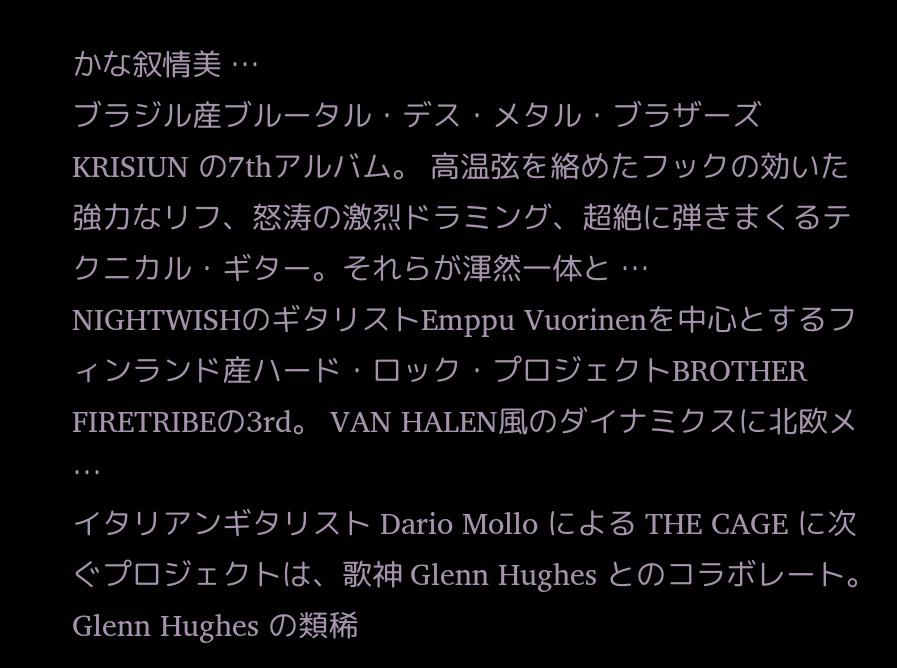かな叙情美 …
ブラジル産ブルータル・デス・メタル・ブラザーズ KRISIUN の7thアルバム。 高温弦を絡めたフックの効いた強力なリフ、怒涛の激烈ドラミング、超絶に弾きまくるテクニカル・ギター。それらが渾然一体と …
NIGHTWISHのギタリストEmppu Vuorinenを中心とするフィンランド産ハード・ロック・プロジェクトBROTHER FIRETRIBEの3rd。 VAN HALEN風のダイナミクスに北欧メ …
イタリアンギタリスト Dario Mollo による THE CAGE に次ぐプロジェクトは、歌神 Glenn Hughes とのコラボレート。 Glenn Hughes の類稀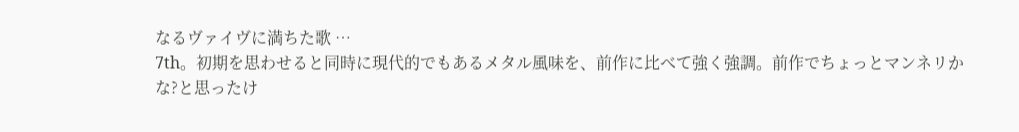なるヴァイヴに満ちた歌 …
7th。初期を思わせると同時に現代的でもあるメタル風味を、前作に比べて強く強調。前作でちょっとマンネリかな?と思ったけ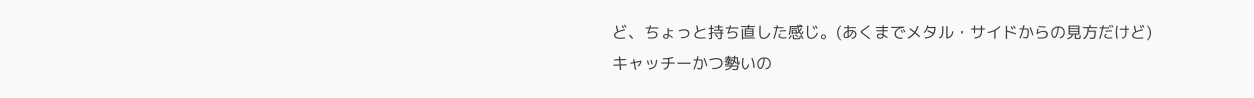ど、ちょっと持ち直した感じ。(あくまでメタル・サイドからの見方だけど)
キャッチーかつ勢いの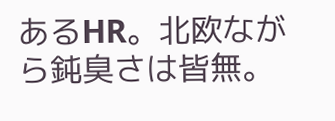あるHR。北欧ながら鈍臭さは皆無。